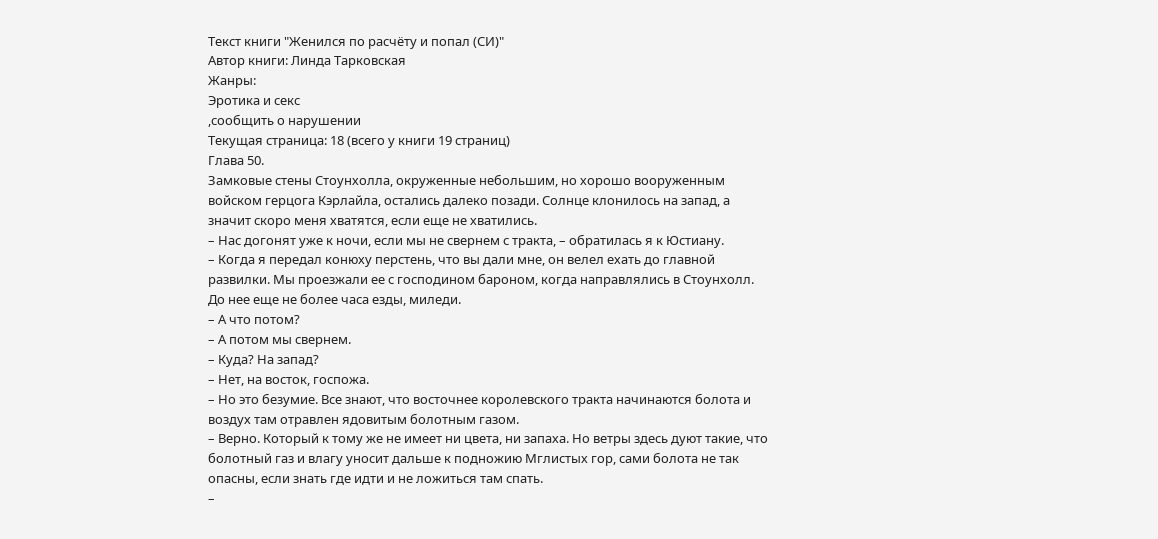Текст книги "Женился по расчёту и попал (СИ)"
Автор книги: Линда Тарковская
Жанры:
Эротика и секс
,сообщить о нарушении
Текущая страница: 18 (всего у книги 19 страниц)
Глава 50.
Замковые стены Стоунхолла, окруженные небольшим, но хорошо вооруженным войском герцога Кэрлайла, остались далеко позади. Солнце клонилось на запад, а значит скоро меня хватятся, если еще не хватились.
– Нас догонят уже к ночи, если мы не свернем с тракта, – обратилась я к Юстиану.
– Когда я передал конюху перстень, что вы дали мне, он велел ехать до главной развилки. Мы проезжали ее с господином бароном, когда направлялись в Стоунхолл. До нее еще не более часа езды, миледи.
– А что потом?
– А потом мы свернем.
– Куда? На запад?
– Нет, на восток, госпожа.
– Но это безумие. Все знают, что восточнее королевского тракта начинаются болота и воздух там отравлен ядовитым болотным газом.
– Верно. Который к тому же не имеет ни цвета, ни запаха. Но ветры здесь дуют такие, что болотный газ и влагу уносит дальше к подножию Мглистых гор, сами болота не так опасны, если знать где идти и не ложиться там спать.
–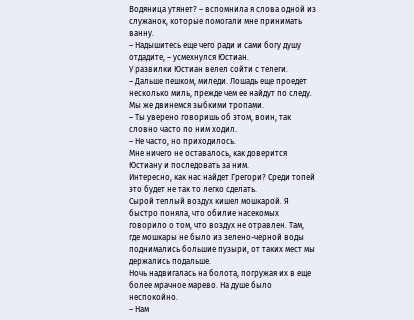Водяница утянет? – вспомнила я слова одной из служанок, которые помогали мне принимать ванну.
– Надышитесь еще чего ради и сами богу душу отдадите, – усмехнулся Юстиан.
У развилки Юстиан велел сойти с телеги.
– Дальше пешком, миледи. Лошадь еще проедет несколько миль, прежде чем ее найдут по следу. Мы же двинемся зыбкими тропами.
– Ты уверено говоришь об этом, воин, так словно часто по ним ходил.
– Не часто, но приходилось.
Мне ничего не оставалось, как доверится Юстиану и последовать за ним.
Интересно, как нас найдет Грегори? Среди топей это будет не так то легко сделать.
Сырой теплый воздух кишел мошкарой. Я быстро поняла, что обилие насекомых говорило о том, что воздух не отравлен. Там, где мошкары не было из зелено-черной воды поднимались большие пузыри, от таких мест мы держались подальше.
Ночь надвигалась на болота, погружая их в еще более мрачное марево. На душе было неспокойно.
– Нам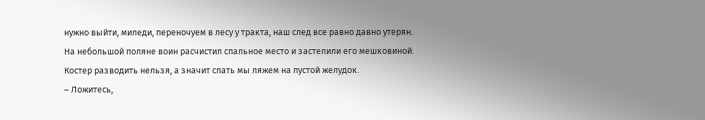нужно выйти, миледи, переночуем в лесу у тракта, наш след все равно давно утерян.
На небольшой поляне воин расчистил спальное место и застелили его мешковиной.
Костер разводить нельзя, а значит спать мы ляжем на пустой желудок.
– Ложитесь,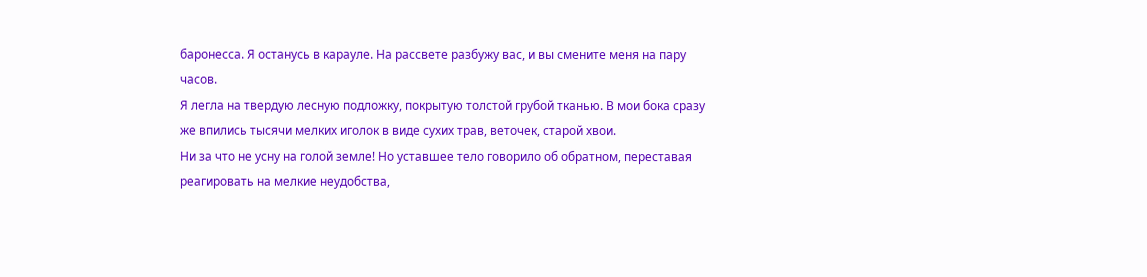баронесса. Я останусь в карауле. На рассвете разбужу вас, и вы смените меня на пару часов.
Я легла на твердую лесную подложку, покрытую толстой грубой тканью. В мои бока сразу же впились тысячи мелких иголок в виде сухих трав, веточек, старой хвои.
Ни за что не усну на голой земле! Но уставшее тело говорило об обратном, переставая реагировать на мелкие неудобства,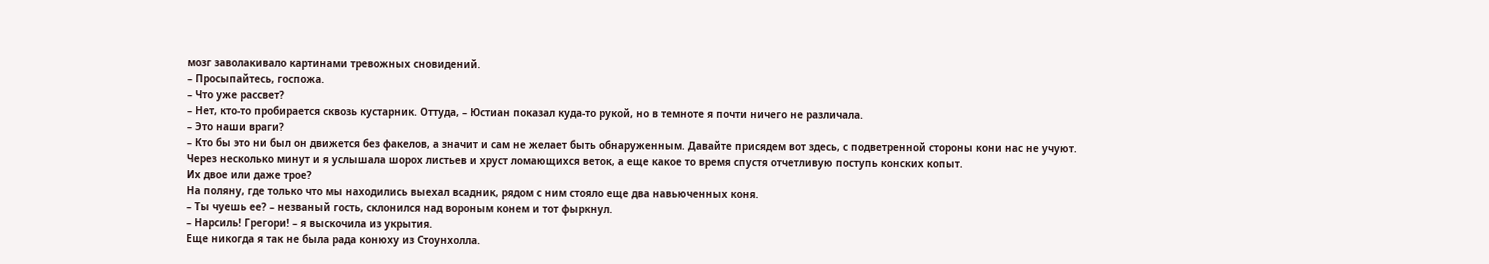мозг заволакивало картинами тревожных сновидений.
– Просыпайтесь, госпожа.
– Что уже рассвет?
– Нет, кто-то пробирается сквозь кустарник. Оттуда, – Юстиан показал куда-то рукой, но в темноте я почти ничего не различала.
– Это наши враги?
– Кто бы это ни был он движется без факелов, а значит и сам не желает быть обнаруженным. Давайте присядем вот здесь, с подветренной стороны кони нас не учуют.
Через несколько минут и я услышала шорох листьев и хруст ломающихся веток, а еще какое то время спустя отчетливую поступь конских копыт.
Их двое или даже трое?
На поляну, где только что мы находились выехал всадник, рядом с ним стояло еще два навьюченных коня.
– Ты чуешь ее? – незваный гость, склонился над вороным конем и тот фыркнул.
– Нарсиль! Грегори! – я выскочила из укрытия.
Еще никогда я так не была рада конюху из Стоунхолла.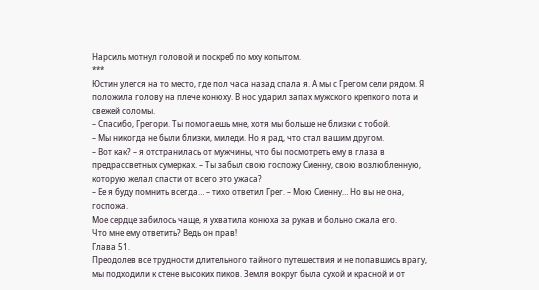Нарсиль мотнул головой и поскреб по мху копытом.
***
Юстин улегся на то место, где пол часа назад спала я. А мы с Грегом сели рядом. Я положила голову на плече конюху. В нос ударил запах мужского крепкого пота и свежей соломы.
– Спасибо, Грегори. Ты помогаешь мне, хотя мы больше не близки с тобой.
– Мы никогда не были близки, миледи. Но я рад, что стал вашим другом.
– Вот как? – я отстранилась от мужчины, что бы посмотреть ему в глаза в предрассветных сумерках. – Ты забыл свою госпожу Сиенну, свою возлюбленную, которую желал спасти от всего это ужаса?
– Ее я буду помнить всегда… – тихо ответил Грег. – Мою Сиенну… Но вы не она, госпожа.
Мое сердце забилось чаще, я ухватила конюха за рукав и больно сжала его.
Что мне ему ответить? Ведь он прав!
Глава 51.
Преодолев все трудности длительного тайного путешествия и не попавшись врагу, мы подходили к стене высоких пиков. Земля вокруг была сухой и красной и от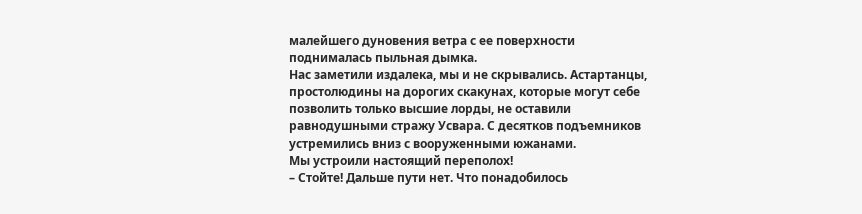малейшего дуновения ветра с ее поверхности поднималась пыльная дымка.
Нас заметили издалека, мы и не скрывались. Астартанцы, простолюдины на дорогих скакунах, которые могут себе позволить только высшие лорды, не оставили равнодушными стражу Усвара. С десятков подъемников устремились вниз с вооруженными южанами.
Мы устроили настоящий переполох!
– Стойте! Дальше пути нет. Что понадобилось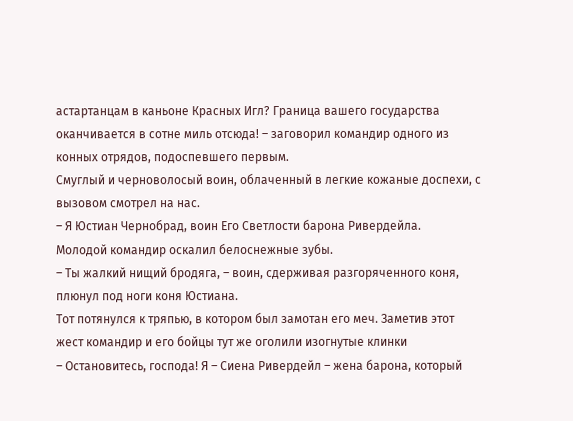астартанцам в каньоне Красных Игл? Граница вашего государства оканчивается в сотне миль отсюда! – заговорил командир одного из конных отрядов, подоспевшего первым.
Смуглый и черноволосый воин, облаченный в легкие кожаные доспехи, с вызовом смотрел на нас.
– Я Юстиан Чернобрад, воин Его Светлости барона Ривердейла.
Молодой командир оскалил белоснежные зубы.
– Ты жалкий нищий бродяга, – воин, сдерживая разгоряченного коня, плюнул под ноги коня Юстиана.
Тот потянулся к тряпью, в котором был замотан его меч. Заметив этот жест командир и его бойцы тут же оголили изогнутые клинки
– Остановитесь, господа! Я – Сиена Ривердейл – жена барона, который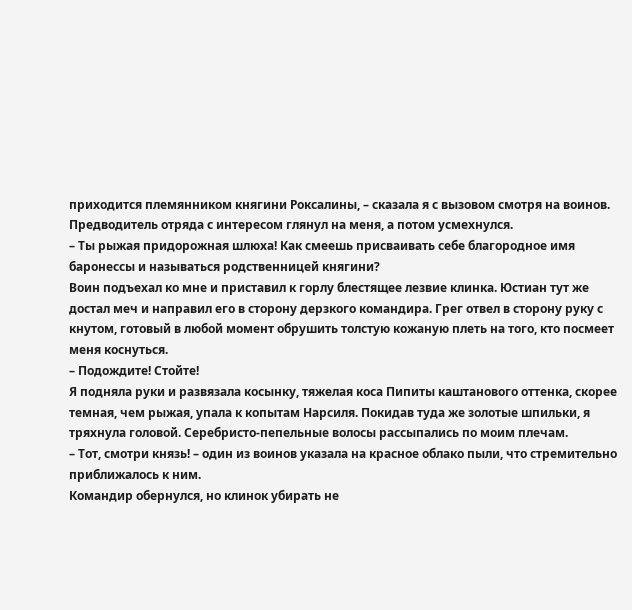приходится племянником княгини Роксалины, – сказала я с вызовом смотря на воинов.
Предводитель отряда с интересом глянул на меня, а потом усмехнулся.
– Ты рыжая придорожная шлюха! Как смеешь присваивать себе благородное имя баронессы и называться родственницей княгини?
Воин подъехал ко мне и приставил к горлу блестящее лезвие клинка. Юстиан тут же достал меч и направил его в сторону дерзкого командира. Грег отвел в сторону руку с кнутом, готовый в любой момент обрушить толстую кожаную плеть на того, кто посмеет меня коснуться.
– Подождите! Стойте!
Я подняла руки и развязала косынку, тяжелая коса Пипиты каштанового оттенка, скорее темная, чем рыжая, упала к копытам Нарсиля. Покидав туда же золотые шпильки, я тряхнула головой. Серебристо-пепельные волосы рассыпались по моим плечам.
– Тот, смотри князь! – один из воинов указала на красное облако пыли, что стремительно приближалось к ним.
Командир обернулся, но клинок убирать не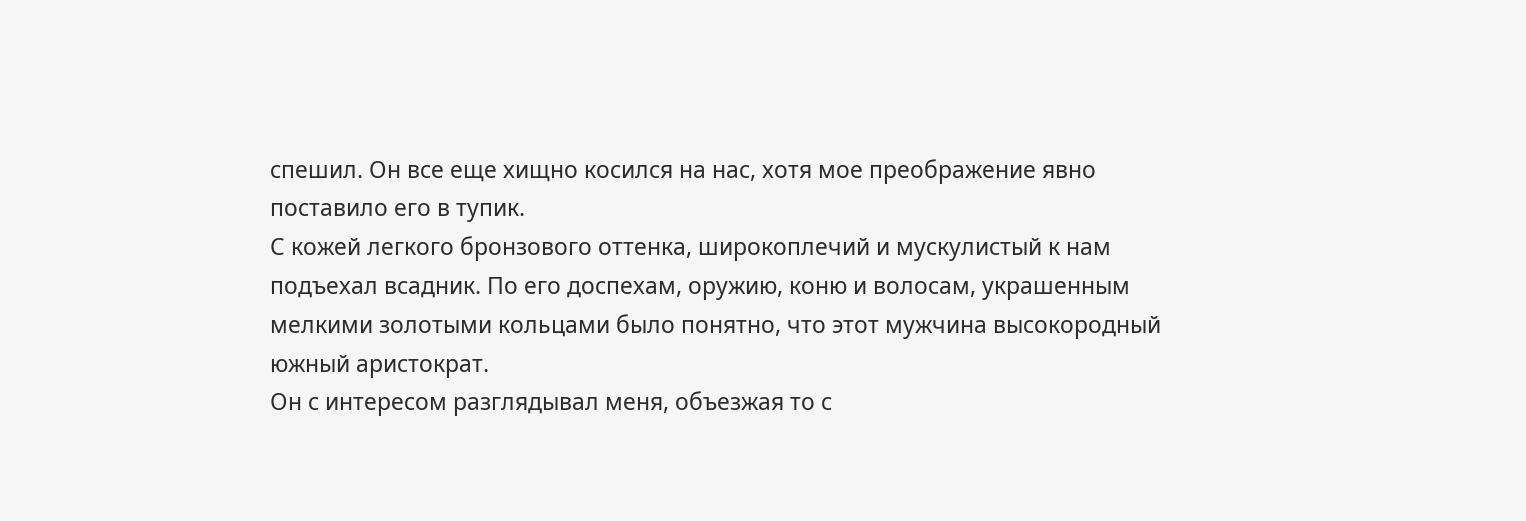спешил. Он все еще хищно косился на нас, хотя мое преображение явно поставило его в тупик.
С кожей легкого бронзового оттенка, широкоплечий и мускулистый к нам подъехал всадник. По его доспехам, оружию, коню и волосам, украшенным мелкими золотыми кольцами было понятно, что этот мужчина высокородный южный аристократ.
Он с интересом разглядывал меня, объезжая то с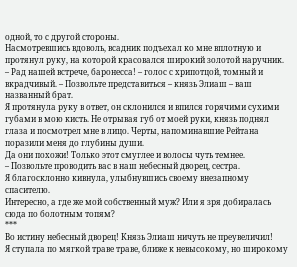одной, то с другой стороны.
Насмотревшись вдоволь, всадник подъехал ко мне вплотную и протянул руку, на которой красовался широкий золотой наручник.
– Рад нашей встрече, баронесса! – голос с хрипотцой, томный и вкрадчивый. – Позвольте представиться – князь Элиаш – ваш названный брат.
Я протянула руку в ответ, он склонился и впился горячими сухими губами в мою кисть. Не отрывая губ от моей руки, князь поднял глаза и посмотрел мне в лицо. Черты, напоминавшие Рейтана поразили меня до глубины души.
Да они похожи! Только этот смуглее и волосы чуть темнее.
– Позвольте проводить вас в наш небесный дворец, сестра.
Я благосклонно кивнула, улыбнувшись своему внезапному спасителю.
Интересно, а где же мой собственный муж? Или я зря добиралась сюда по болотным топям?
***
Во истину небесный дворец! Князь Элиаш ничуть не преувеличил!
Я ступала по мягкой траве траве, ближе к невысокому, но широкому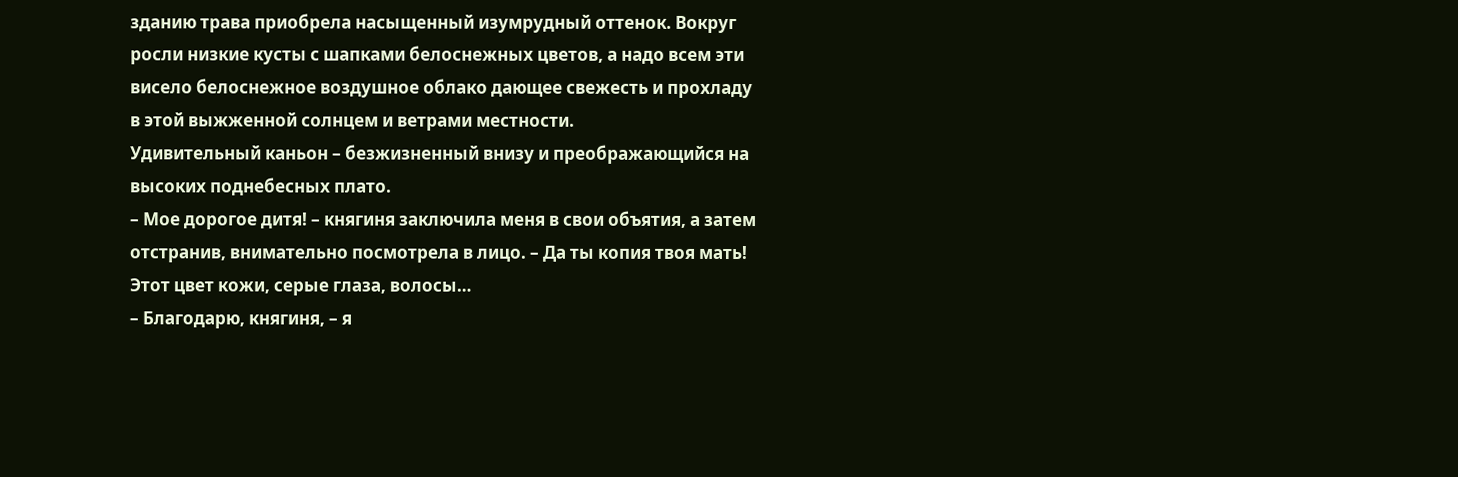зданию трава приобрела насыщенный изумрудный оттенок. Вокруг росли низкие кусты с шапками белоснежных цветов, а надо всем эти висело белоснежное воздушное облако дающее свежесть и прохладу в этой выжженной солнцем и ветрами местности.
Удивительный каньон – безжизненный внизу и преображающийся на высоких поднебесных плато.
– Мое дорогое дитя! – княгиня заключила меня в свои объятия, а затем отстранив, внимательно посмотрела в лицо. – Да ты копия твоя мать! Этот цвет кожи, серые глаза, волосы…
– Благодарю, княгиня, – я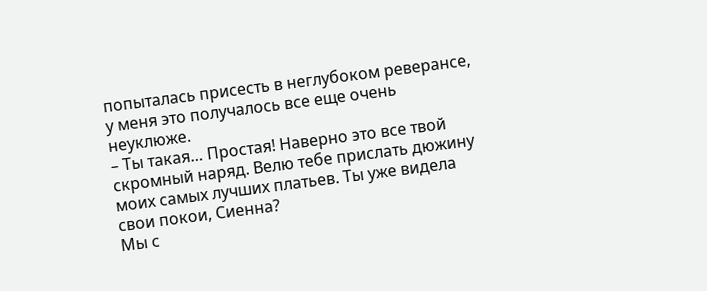попыталась присесть в неглубоком реверансе, у меня это получалось все еще очень неуклюже.
– Ты такая… Простая! Наверно это все твой скромный наряд. Велю тебе прислать дюжину моих самых лучших платьев. Ты уже видела свои покои, Сиенна?
Мы с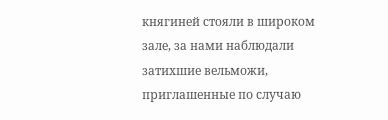княгиней стояли в широком зале, за нами наблюдали затихшие вельможи, приглашенные по случаю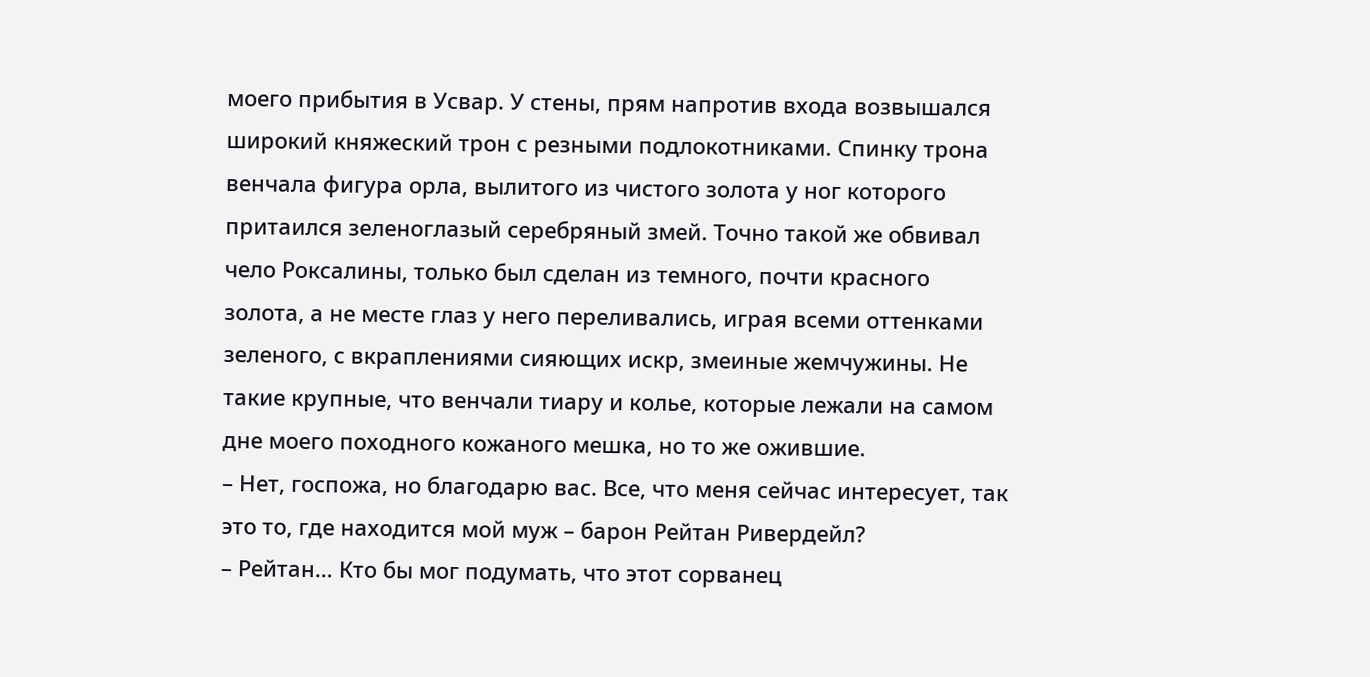моего прибытия в Усвар. У стены, прям напротив входа возвышался широкий княжеский трон с резными подлокотниками. Спинку трона венчала фигура орла, вылитого из чистого золота у ног которого притаился зеленоглазый серебряный змей. Точно такой же обвивал чело Роксалины, только был сделан из темного, почти красного золота, а не месте глаз у него переливались, играя всеми оттенками зеленого, с вкраплениями сияющих искр, змеиные жемчужины. Не такие крупные, что венчали тиару и колье, которые лежали на самом дне моего походного кожаного мешка, но то же ожившие.
– Нет, госпожа, но благодарю вас. Все, что меня сейчас интересует, так это то, где находится мой муж – барон Рейтан Ривердейл?
– Рейтан… Кто бы мог подумать, что этот сорванец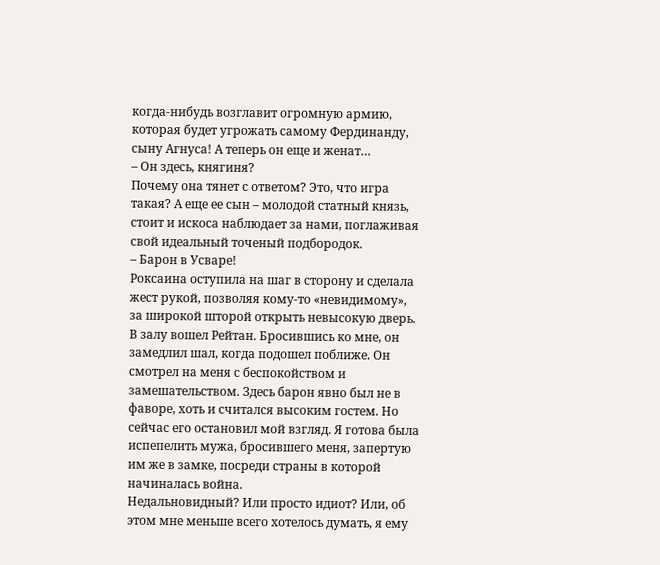когда-нибудь возглавит огромную армию, которая будет угрожать самому Фердинанду, сыну Агнуса! А теперь он еще и женат…
– Он здесь, княгиня?
Почему она тянет с ответом? Это, что игра такая? А еще ее сын – молодой статный князь, стоит и искоса наблюдает за нами, поглаживая свой идеальный точеный подбородок.
– Барон в Усваре!
Роксаина оступила на шаг в сторону и сделала жест рукой, позволяя кому-то «невидимому», за широкой шторой открыть невысокую дверь.
В залу вошел Рейтан. Бросившись ко мне, он замедлил шал, когда подошел поближе. Он смотрел на меня с беспокойством и замешательством. Здесь барон явно был не в фаворе, хоть и считался высоким гостем. Но сейчас его остановил мой взгляд. Я готова была испепелить мужа, бросившего меня, запертую им же в замке, посреди страны в которой начиналась война.
Недальновидный? Или просто идиот? Или, об этом мне меньше всего хотелось думать, я ему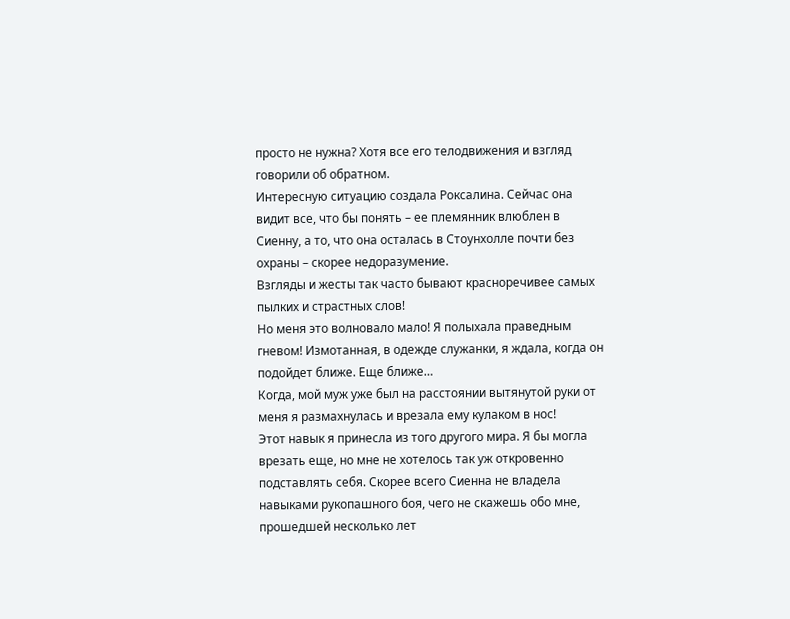просто не нужна? Хотя все его телодвижения и взгляд говорили об обратном.
Интересную ситуацию создала Роксалина. Сейчас она видит все, что бы понять – ее племянник влюблен в Сиенну, а то, что она осталась в Стоунхолле почти без охраны – скорее недоразумение.
Взгляды и жесты так часто бывают красноречивее самых пылких и страстных слов!
Но меня это волновало мало! Я полыхала праведным гневом! Измотанная, в одежде служанки, я ждала, когда он подойдет ближе. Еще ближе…
Когда, мой муж уже был на расстоянии вытянутой руки от меня я размахнулась и врезала ему кулаком в нос!
Этот навык я принесла из того другого мира. Я бы могла врезать еще, но мне не хотелось так уж откровенно подставлять себя. Скорее всего Сиенна не владела навыками рукопашного боя, чего не скажешь обо мне, прошедшей несколько лет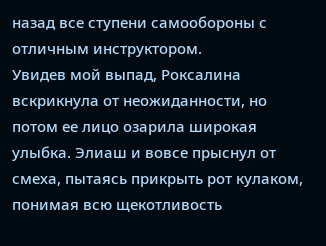назад все ступени самообороны с отличным инструктором.
Увидев мой выпад, Роксалина вскрикнула от неожиданности, но потом ее лицо озарила широкая улыбка. Элиаш и вовсе прыснул от смеха, пытаясь прикрыть рот кулаком, понимая всю щекотливость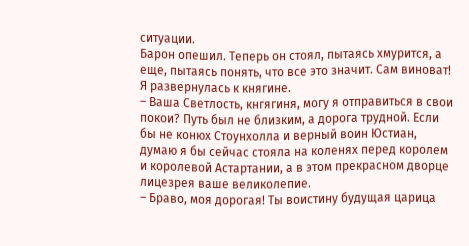ситуации.
Барон опешил. Теперь он стоял, пытаясь хмурится, а еще, пытаясь понять, что все это значит. Сам виноват!
Я развернулась к княгине.
– Ваша Светлость, кнгягиня, могу я отправиться в свои покои? Путь был не близким, а дорога трудной. Если бы не конюх Стоунхолла и верный воин Юстиан, думаю я бы сейчас стояла на коленях перед королем и королевой Астартании, а в этом прекрасном дворце лицезрея ваше великолепие.
– Браво, моя дорогая! Ты воистину будущая царица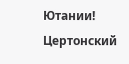Ютании! Цертонский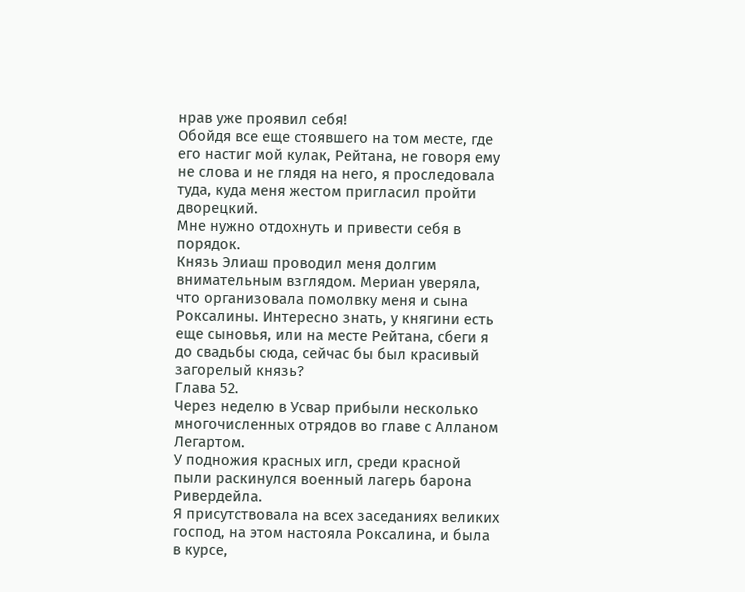нрав уже проявил себя!
Обойдя все еще стоявшего на том месте, где его настиг мой кулак, Рейтана, не говоря ему не слова и не глядя на него, я проследовала туда, куда меня жестом пригласил пройти дворецкий.
Мне нужно отдохнуть и привести себя в порядок.
Князь Элиаш проводил меня долгим внимательным взглядом. Мериан уверяла, что организовала помолвку меня и сына Роксалины. Интересно знать, у княгини есть еще сыновья, или на месте Рейтана, сбеги я до свадьбы сюда, сейчас бы был красивый загорелый князь?
Глава 52.
Через неделю в Усвар прибыли несколько многочисленных отрядов во главе с Алланом Легартом.
У подножия красных игл, среди красной пыли раскинулся военный лагерь барона Ривердейла.
Я присутствовала на всех заседаниях великих господ, на этом настояла Роксалина, и была в курсе,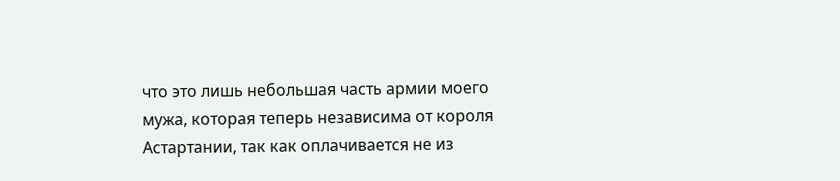что это лишь небольшая часть армии моего мужа, которая теперь независима от короля Астартании, так как оплачивается не из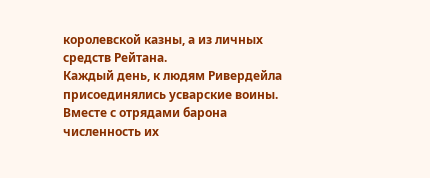королевской казны, а из личных средств Рейтана.
Каждый день, к людям Ривердейла присоединялись усварские воины. Вместе с отрядами барона численность их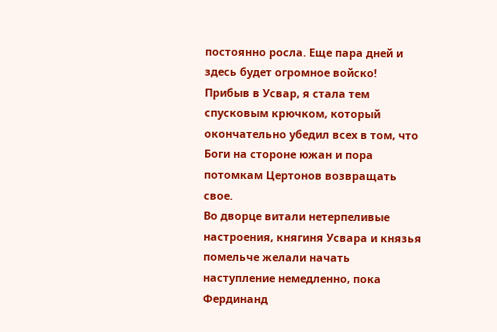постоянно росла. Еще пара дней и здесь будет огромное войско!
Прибыв в Усвар, я стала тем спусковым крючком, который окончательно убедил всех в том, что Боги на стороне южан и пора потомкам Цертонов возвращать свое.
Во дворце витали нетерпеливые настроения, княгиня Усвара и князья помельче желали начать наступление немедленно, пока Фердинанд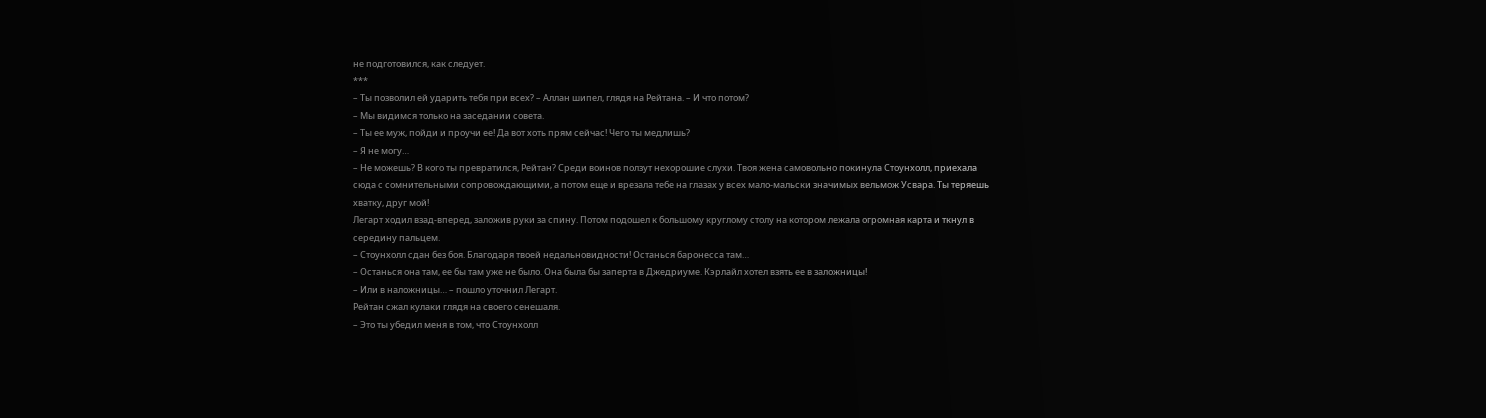не подготовился, как следует.
***
– Ты позволил ей ударить тебя при всех? – Аллан шипел, глядя на Рейтана. – И что потом?
– Мы видимся только на заседании совета.
– Ты ее муж, пойди и проучи ее! Да вот хоть прям сейчас! Чего ты медлишь?
– Я не могу…
– Не можешь? В кого ты превратился, Рейтан? Среди воинов ползут нехорошие слухи. Твоя жена самовольно покинула Стоунхолл, приехала сюда с сомнительными сопровождающими, а потом еще и врезала тебе на глазах у всех мало-мальски значимых вельмож Усвара. Ты теряешь хватку, друг мой!
Легарт ходил взад-вперед, заложив руки за спину. Потом подошел к большому круглому столу на котором лежала огромная карта и ткнул в середину пальцем.
– Стоунхолл сдан без боя. Благодаря твоей недальновидности! Останься баронесса там…
– Останься она там, ее бы там уже не было. Она была бы заперта в Джедриуме. Кэрлайл хотел взять ее в заложницы!
– Или в наложницы… – пошло уточнил Легарт.
Рейтан сжал кулаки глядя на своего сенешаля.
– Это ты убедил меня в том, что Стоунхолл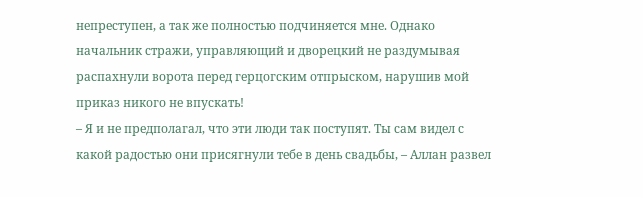непреступен, а так же полностью подчиняется мне. Однако начальник стражи, управляющий и дворецкий не раздумывая распахнули ворота перед герцогским отпрыском, нарушив мой приказ никого не впускать!
– Я и не предполагал, что эти люди так поступят. Ты сам видел с какой радостью они присягнули тебе в день свадьбы, – Аллан развел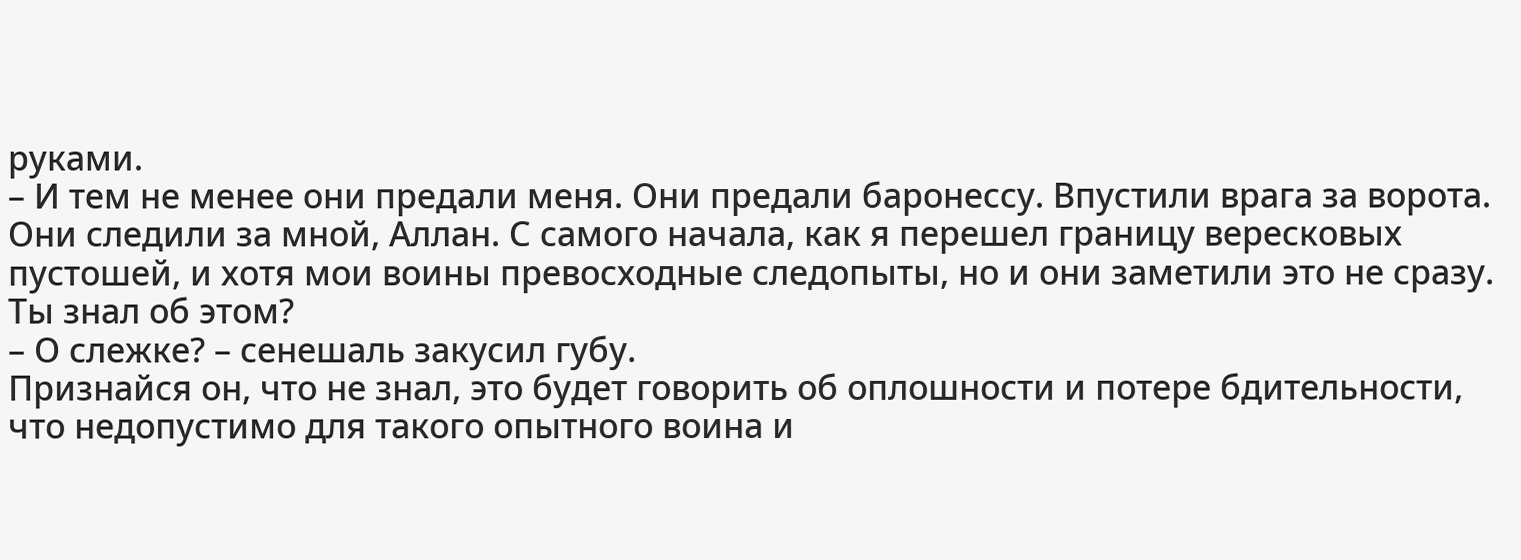руками.
– И тем не менее они предали меня. Они предали баронессу. Впустили врага за ворота. Они следили за мной, Аллан. С самого начала, как я перешел границу вересковых пустошей, и хотя мои воины превосходные следопыты, но и они заметили это не сразу. Ты знал об этом?
– О слежке? – сенешаль закусил губу.
Признайся он, что не знал, это будет говорить об оплошности и потере бдительности, что недопустимо для такого опытного воина и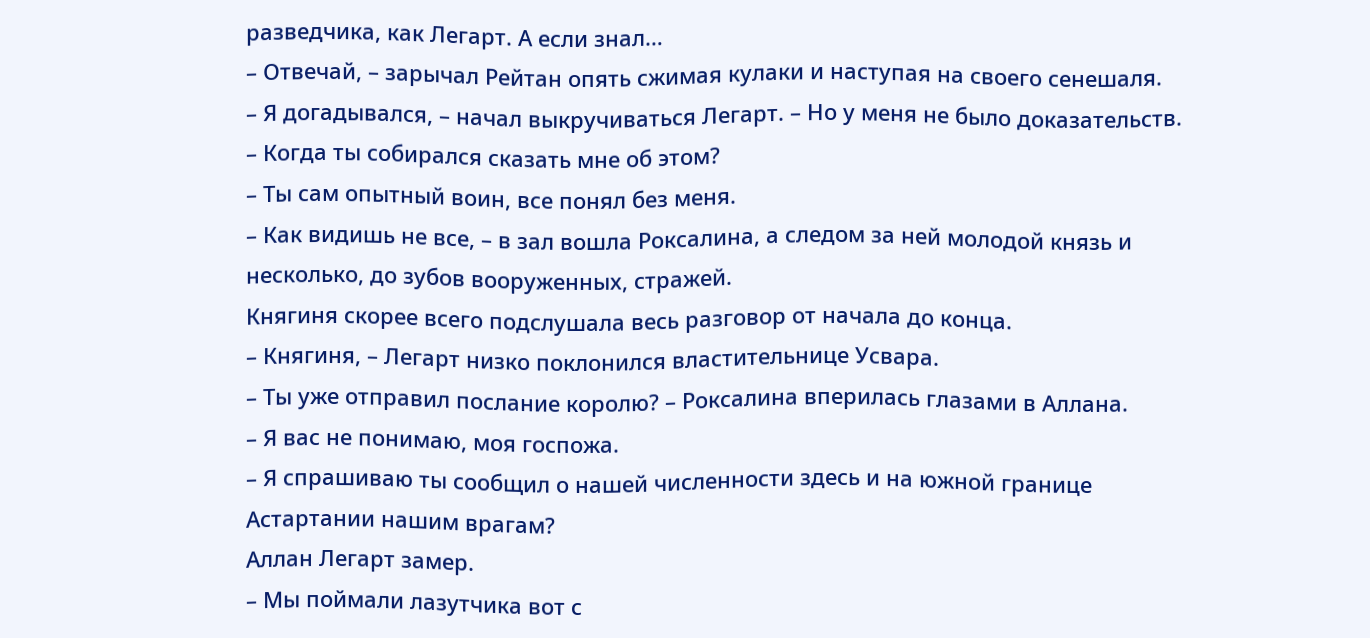разведчика, как Легарт. А если знал…
– Отвечай, – зарычал Рейтан опять сжимая кулаки и наступая на своего сенешаля.
– Я догадывался, – начал выкручиваться Легарт. – Но у меня не было доказательств.
– Когда ты собирался сказать мне об этом?
– Ты сам опытный воин, все понял без меня.
– Как видишь не все, – в зал вошла Роксалина, а следом за ней молодой князь и несколько, до зубов вооруженных, стражей.
Княгиня скорее всего подслушала весь разговор от начала до конца.
– Княгиня, – Легарт низко поклонился властительнице Усвара.
– Ты уже отправил послание королю? – Роксалина вперилась глазами в Аллана.
– Я вас не понимаю, моя госпожа.
– Я спрашиваю ты сообщил о нашей численности здесь и на южной границе Астартании нашим врагам?
Аллан Легарт замер.
– Мы поймали лазутчика вот с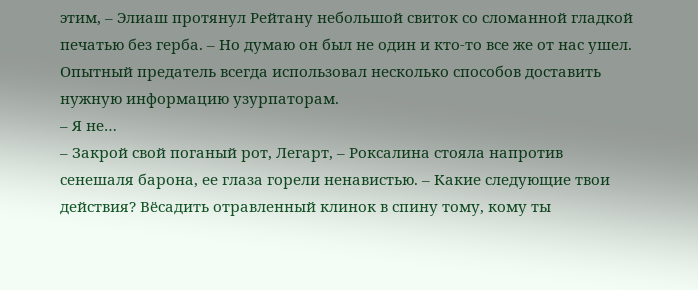этим, – Элиаш протянул Рейтану небольшой свиток со сломанной гладкой печатью без герба. – Но думаю он был не один и кто-то все же от нас ушел. Опытный предатель всегда использовал несколько способов доставить нужную информацию узурпаторам.
– Я не…
– Закрой свой поганый рот, Легарт, – Роксалина стояла напротив сенешаля барона, ее глаза горели ненавистью. – Какие следующие твои действия? Вёсадить отравленный клинок в спину тому, кому ты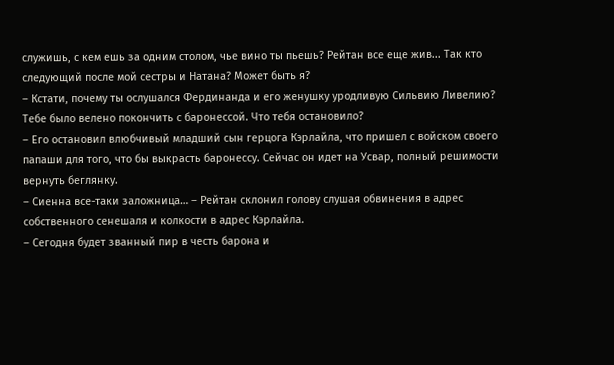служишь, с кем ешь за одним столом, чье вино ты пьешь? Рейтан все еще жив... Так кто следующий после мой сестры и Натана? Может быть я?
– Кстати, почему ты ослушался Фердинанда и его женушку уродливую Сильвию Ливелию? Тебе было велено покончить с баронессой. Что тебя остановило?
– Его остановил влюбчивый младший сын герцога Кэрлайла, что пришел с войском своего папаши для того, что бы выкрасть баронессу. Сейчас он идет на Усвар, полный решимости вернуть беглянку.
– Сиенна все-таки заложница… – Рейтан склонил голову слушая обвинения в адрес собственного сенешаля и колкости в адрес Кэрлайла.
– Сегодня будет званный пир в честь барона и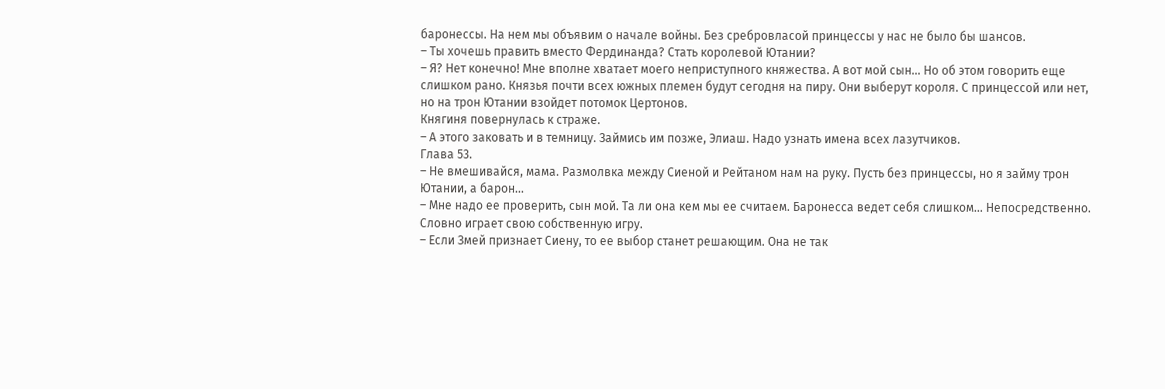баронессы. На нем мы объявим о начале войны. Без сребровласой принцессы у нас не было бы шансов.
– Ты хочешь править вместо Фердинанда? Стать королевой Ютании?
– Я? Нет конечно! Мне вполне хватает моего неприступного княжества. А вот мой сын… Но об этом говорить еще слишком рано. Князья почти всех южных племен будут сегодня на пиру. Они выберут короля. С принцессой или нет, но на трон Ютании взойдет потомок Цертонов.
Княгиня повернулась к страже.
– А этого заковать и в темницу. Займись им позже, Элиаш. Надо узнать имена всех лазутчиков.
Глава 53.
– Не вмешивайся, мама. Размолвка между Сиеной и Рейтаном нам на руку. Пусть без принцессы, но я займу трон Ютании, а барон…
– Мне надо ее проверить, сын мой. Та ли она кем мы ее считаем. Баронесса ведет себя слишком… Непосредственно. Словно играет свою собственную игру.
– Если Змей признает Сиену, то ее выбор станет решающим. Она не так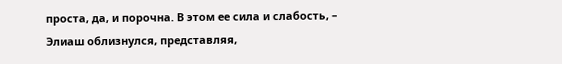проста, да, и порочна. В этом ее сила и слабость, – Элиаш облизнулся, представляя,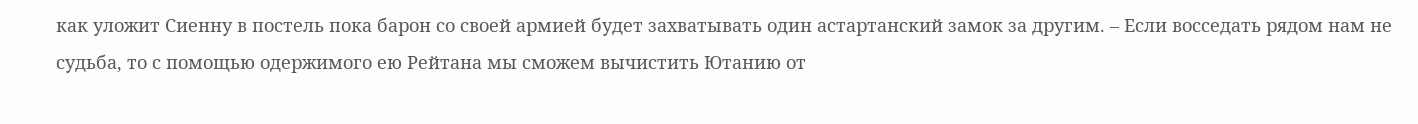как уложит Сиенну в постель пока барон со своей армией будет захватывать один астартанский замок за другим. – Если восседать рядом нам не судьба, то с помощью одержимого ею Рейтана мы сможем вычистить Ютанию от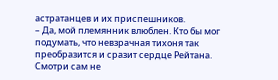астратанцев и их приспешников.
– Да, мой племянник влюблен. Кто бы мог подумать, что невзрачная тихоня так преобразится и сразит сердце Рейтана. Смотри сам не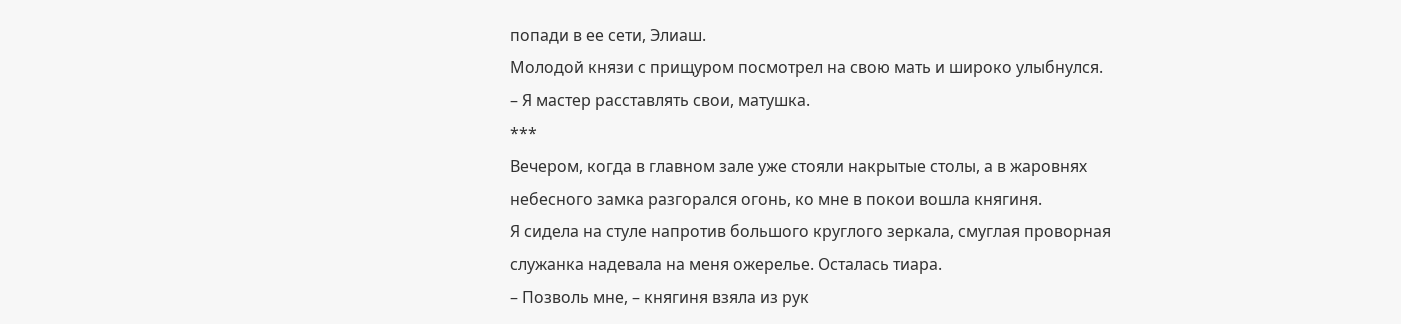попади в ее сети, Элиаш.
Молодой князи с прищуром посмотрел на свою мать и широко улыбнулся.
– Я мастер расставлять свои, матушка.
***
Вечером, когда в главном зале уже стояли накрытые столы, а в жаровнях небесного замка разгорался огонь, ко мне в покои вошла княгиня.
Я сидела на стуле напротив большого круглого зеркала, смуглая проворная служанка надевала на меня ожерелье. Осталась тиара.
– Позволь мне, – княгиня взяла из рук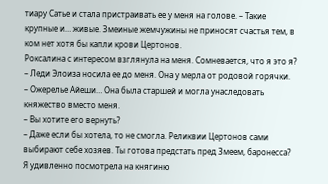тиару Сатье и стала пристраивать ее у меня на голове. – Такие крупные и… живые. Змеиные жемчужины не приносят счастья тем, в ком нет хотя бы капли крови Цертонов.
Роксалина с интересом взглянула на меня. Сомневается, что я это я?
– Леди Элоиза носила ее до меня. Она у мерла от родовой горячки.
– Ожерелье Айеши… Она была старшей и могла унаследовать княжество вместо меня.
– Вы хотите его вернуть?
– Даже если бы хотела, то не смогла. Реликвии Цертонов сами выбирают себе хозяев. Ты готова предстать пред Змеем, баронесса?
Я удивленно посмотрела на княгиню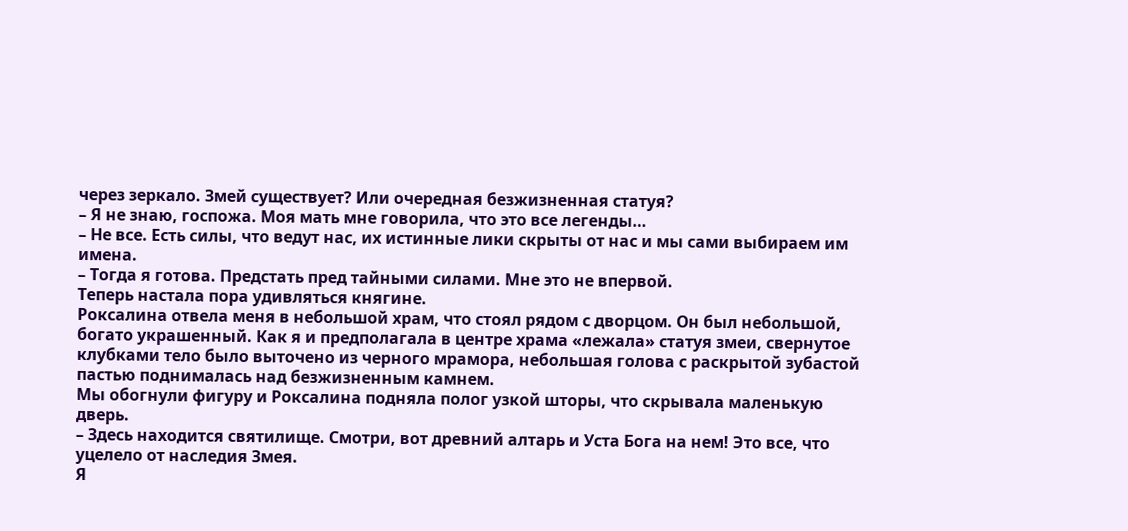через зеркало. Змей существует? Или очередная безжизненная статуя?
– Я не знаю, госпожа. Моя мать мне говорила, что это все легенды…
– Не все. Есть силы, что ведут нас, их истинные лики скрыты от нас и мы сами выбираем им имена.
– Тогда я готова. Предстать пред тайными силами. Мне это не впервой.
Теперь настала пора удивляться княгине.
Роксалина отвела меня в небольшой храм, что стоял рядом с дворцом. Он был небольшой, богато украшенный. Как я и предполагала в центре храма «лежала» статуя змеи, свернутое клубками тело было выточено из черного мрамора, небольшая голова с раскрытой зубастой пастью поднималась над безжизненным камнем.
Мы обогнули фигуру и Роксалина подняла полог узкой шторы, что скрывала маленькую дверь.
– Здесь находится святилище. Смотри, вот древний алтарь и Уста Бога на нем! Это все, что уцелело от наследия Змея.
Я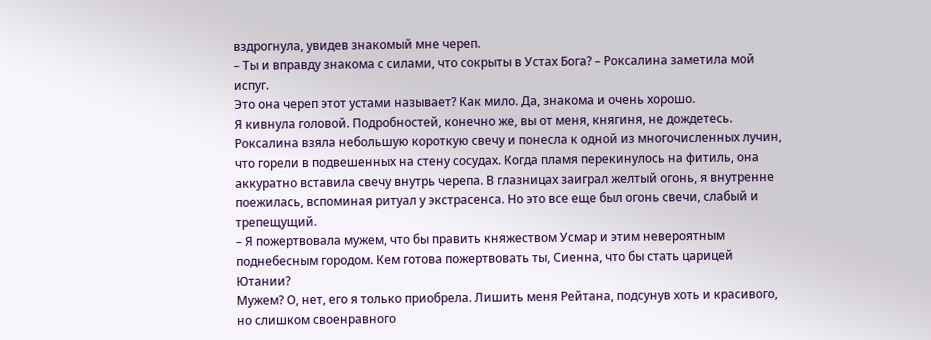вздрогнула, увидев знакомый мне череп.
– Ты и вправду знакома с силами, что сокрыты в Устах Бога? – Роксалина заметила мой испуг.
Это она череп этот устами называет? Как мило. Да, знакома и очень хорошо.
Я кивнула головой. Подробностей, конечно же, вы от меня, княгиня, не дождетесь.
Роксалина взяла небольшую короткую свечу и понесла к одной из многочисленных лучин, что горели в подвешенных на стену сосудах. Когда пламя перекинулось на фитиль, она аккуратно вставила свечу внутрь черепа. В глазницах заиграл желтый огонь, я внутренне поежилась, вспоминая ритуал у экстрасенса. Но это все еще был огонь свечи, слабый и трепещущий.
– Я пожертвовала мужем, что бы править княжеством Усмар и этим невероятным поднебесным городом. Кем готова пожертвовать ты, Сиенна, что бы стать царицей Ютании?
Мужем? О, нет, его я только приобрела. Лишить меня Рейтана, подсунув хоть и красивого, но слишком своенравного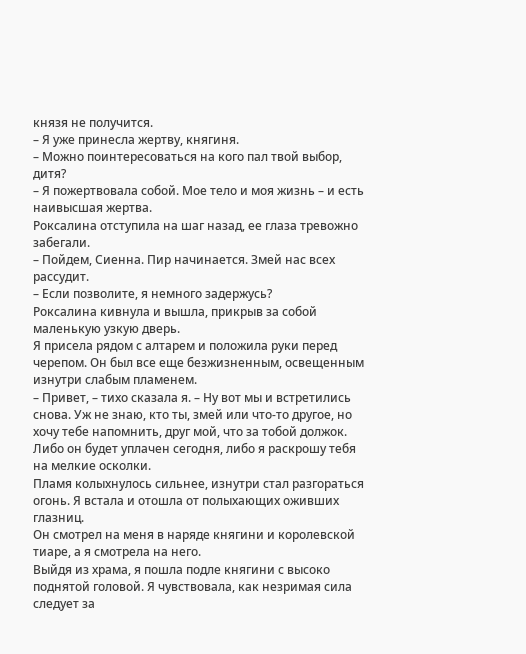князя не получится.
– Я уже принесла жертву, княгиня.
– Можно поинтересоваться на кого пал твой выбор, дитя?
– Я пожертвовала собой. Мое тело и моя жизнь – и есть наивысшая жертва.
Роксалина отступила на шаг назад, ее глаза тревожно забегали.
– Пойдем, Сиенна. Пир начинается. Змей нас всех рассудит.
– Если позволите, я немного задержусь?
Роксалина кивнула и вышла, прикрыв за собой маленькую узкую дверь.
Я присела рядом с алтарем и положила руки перед черепом. Он был все еще безжизненным, освещенным изнутри слабым пламенем.
– Привет, – тихо сказала я. – Ну вот мы и встретились снова. Уж не знаю, кто ты, змей или что-то другое, но хочу тебе напомнить, друг мой, что за тобой должок. Либо он будет уплачен сегодня, либо я раскрошу тебя на мелкие осколки.
Пламя колыхнулось сильнее, изнутри стал разгораться огонь. Я встала и отошла от полыхающих оживших глазниц.
Он смотрел на меня в наряде княгини и королевской тиаре, а я смотрела на него.
Выйдя из храма, я пошла подле княгини с высоко поднятой головой. Я чувствовала, как незримая сила следует за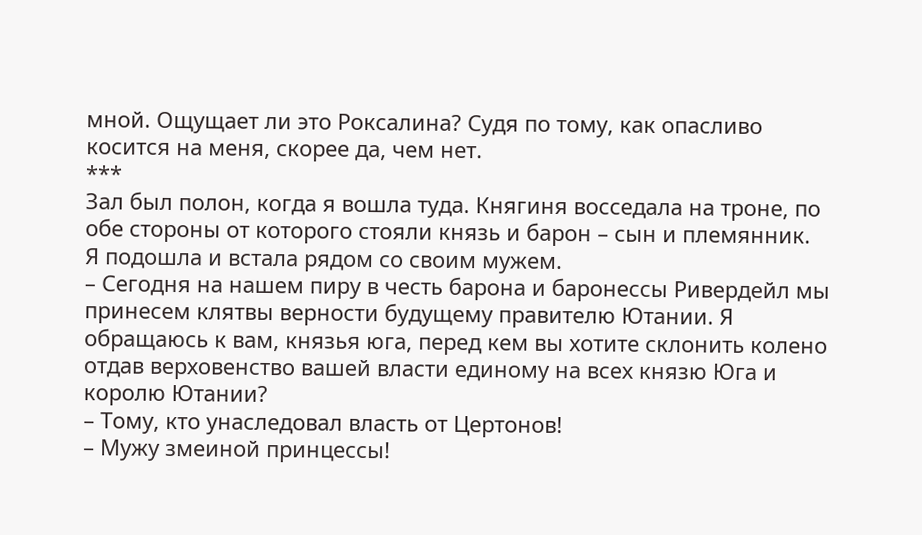мной. Ощущает ли это Роксалина? Судя по тому, как опасливо косится на меня, скорее да, чем нет.
***
Зал был полон, когда я вошла туда. Княгиня восседала на троне, по обе стороны от которого стояли князь и барон – сын и племянник.
Я подошла и встала рядом со своим мужем.
– Сегодня на нашем пиру в честь барона и баронессы Ривердейл мы принесем клятвы верности будущему правителю Ютании. Я обращаюсь к вам, князья юга, перед кем вы хотите склонить колено отдав верховенство вашей власти единому на всех князю Юга и королю Ютании?
– Тому, кто унаследовал власть от Цертонов!
– Мужу змеиной принцессы!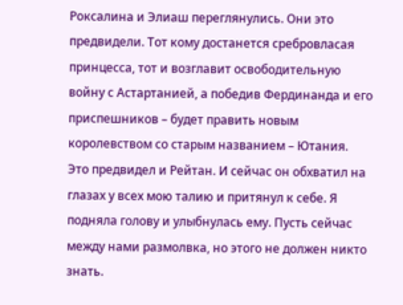Роксалина и Элиаш переглянулись. Они это предвидели. Тот кому достанется сребровласая принцесса, тот и возглавит освободительную войну с Астартанией, а победив Фердинанда и его приспешников – будет править новым королевством со старым названием – Ютания.
Это предвидел и Рейтан. И сейчас он обхватил на глазах у всех мою талию и притянул к себе. Я подняла голову и улыбнулась ему. Пусть сейчас между нами размолвка, но этого не должен никто знать.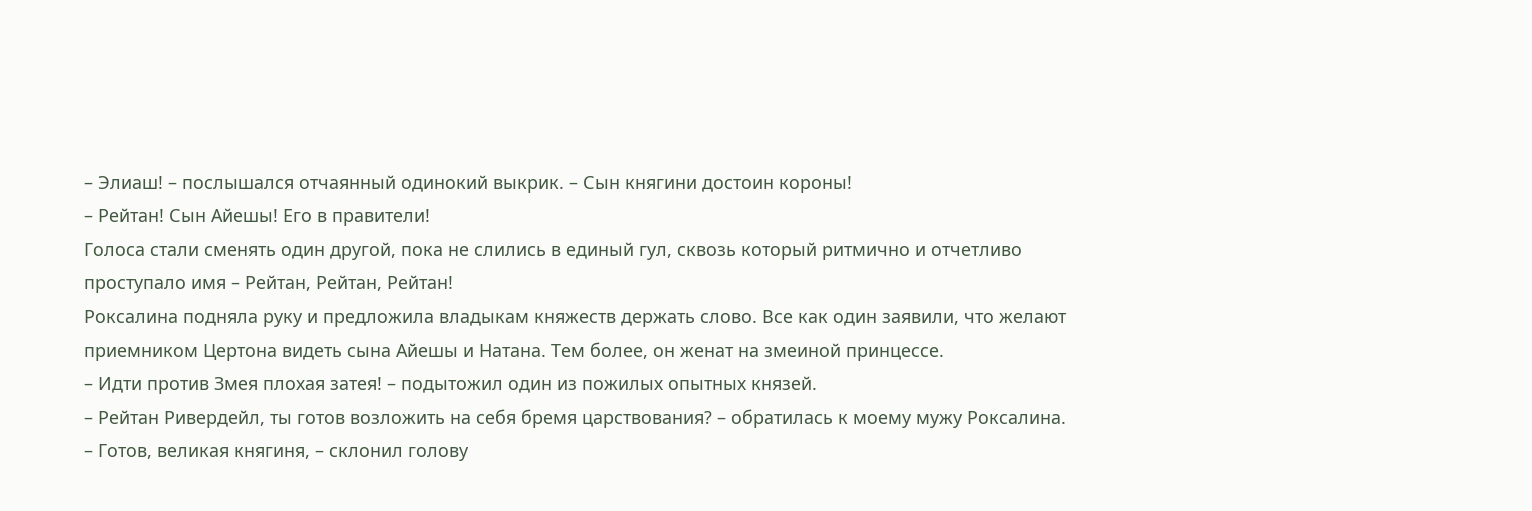– Элиаш! – послышался отчаянный одинокий выкрик. – Сын княгини достоин короны!
– Рейтан! Сын Айешы! Его в правители!
Голоса стали сменять один другой, пока не слились в единый гул, сквозь который ритмично и отчетливо проступало имя – Рейтан, Рейтан, Рейтан!
Роксалина подняла руку и предложила владыкам княжеств держать слово. Все как один заявили, что желают приемником Цертона видеть сына Айешы и Натана. Тем более, он женат на змеиной принцессе.
– Идти против Змея плохая затея! – подытожил один из пожилых опытных князей.
– Рейтан Ривердейл, ты готов возложить на себя бремя царствования? – обратилась к моему мужу Роксалина.
– Готов, великая княгиня, – склонил голову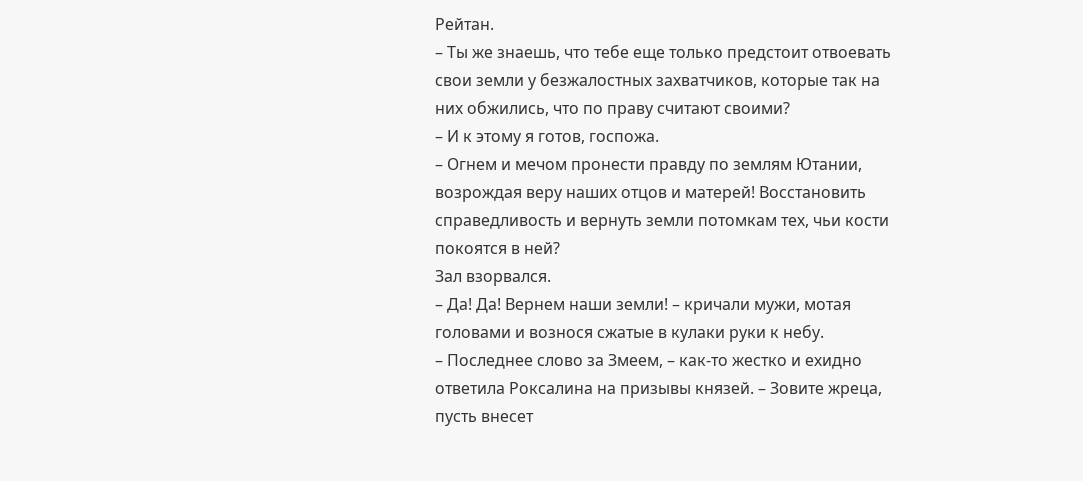Рейтан.
– Ты же знаешь, что тебе еще только предстоит отвоевать свои земли у безжалостных захватчиков, которые так на них обжились, что по праву считают своими?
– И к этому я готов, госпожа.
– Огнем и мечом пронести правду по землям Ютании, возрождая веру наших отцов и матерей! Восстановить справедливость и вернуть земли потомкам тех, чьи кости покоятся в ней?
Зал взорвался.
– Да! Да! Вернем наши земли! – кричали мужи, мотая головами и вознося сжатые в кулаки руки к небу.
– Последнее слово за Змеем, – как-то жестко и ехидно ответила Роксалина на призывы князей. – Зовите жреца, пусть внесет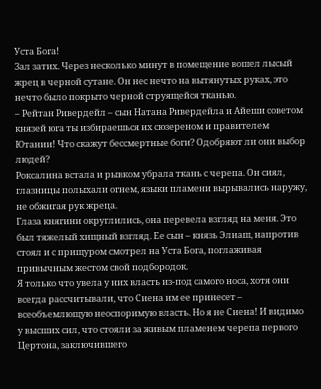Уста Бога!
Зал затих. Через несколько минут в помещение вошел лысый жрец в черной сутане. Он нес нечто на вытянутых руках, это нечто было покрыто черной струящейся тканью.
– Рейтан Ривердейл – сын Натана Ривердейла и Айеши советом князей юга ты избираешься их сюзереном и правителем Ютании! Что скажут бессмертные боги? Одобряют ли они выбор людей?
Роксалина встала и рывком убрала ткань с черепа. Он сиял, глазницы полыхали огнем, языки пламени вырывались наружу, не обжигая рук жреца.
Глаза княгини округлились, она перевела взгляд на меня. Это был тяжелый хищный взгляд. Ее сын – князь Элиаш, напротив стоял и с прищуром смотрел на Уста Бога, поглаживая привычным жестом свой подбородок.
Я только что увела у них власть из-под самого носа, хотя они всегда рассчитывали, что Сиена им ее принесет – всеобъемлющую неоспоримую власть. Но я не Сиена! И видимо у высших сил, что стояли за живым пламенем черепа первого Цертона, заключившего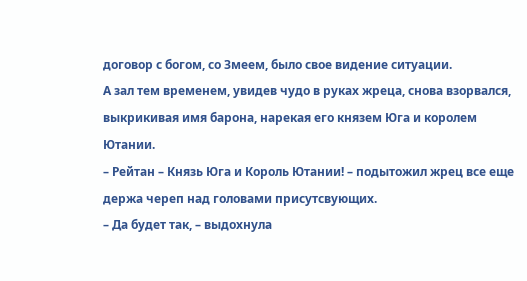договор с богом, со Змеем, было свое видение ситуации.
А зал тем временем, увидев чудо в руках жреца, снова взорвался, выкрикивая имя барона, нарекая его князем Юга и королем Ютании.
– Рейтан – Князь Юга и Король Ютании! – подытожил жрец все еще держа череп над головами присутсвующих.
– Да будет так, – выдохнула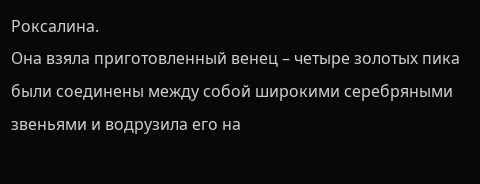Роксалина.
Она взяла приготовленный венец – четыре золотых пика были соединены между собой широкими серебряными звеньями и водрузила его на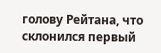голову Рейтана, что склонился первый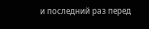и последний раз перед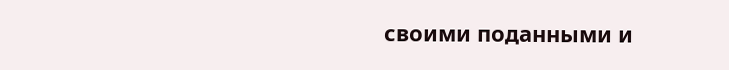своими поданными и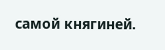самой княгиней.